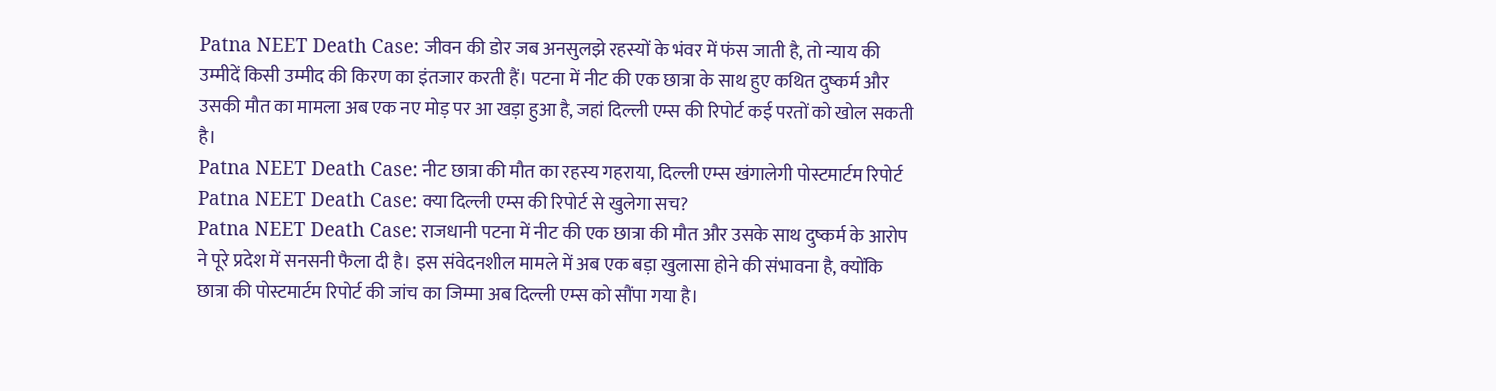Patna NEET Death Case: जीवन की डोर जब अनसुलझे रहस्यों के भंवर में फंस जाती है, तो न्याय की उम्मीदें किसी उम्मीद की किरण का इंतजार करती हैं। पटना में नीट की एक छात्रा के साथ हुए कथित दुष्कर्म और उसकी मौत का मामला अब एक नए मोड़ पर आ खड़ा हुआ है, जहां दिल्ली एम्स की रिपोर्ट कई परतों को खोल सकती है।
Patna NEET Death Case: नीट छात्रा की मौत का रहस्य गहराया, दिल्ली एम्स खंगालेगी पोस्टमार्टम रिपोर्ट
Patna NEET Death Case: क्या दिल्ली एम्स की रिपोर्ट से खुलेगा सच?
Patna NEET Death Case: राजधानी पटना में नीट की एक छात्रा की मौत और उसके साथ दुष्कर्म के आरोप ने पूरे प्रदेश में सनसनी फैला दी है। इस संवेदनशील मामले में अब एक बड़ा खुलासा होने की संभावना है, क्योंकि छात्रा की पोस्टमार्टम रिपोर्ट की जांच का जिम्मा अब दिल्ली एम्स को सौंपा गया है।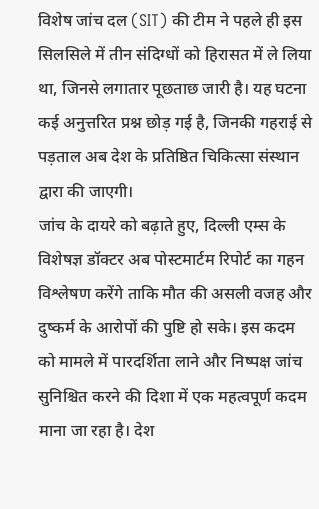विशेष जांच दल (SIT) की टीम ने पहले ही इस सिलसिले में तीन संदिग्धों को हिरासत में ले लिया था, जिनसे लगातार पूछताछ जारी है। यह घटना कई अनुत्तरित प्रश्न छोड़ गई है, जिनकी गहराई से पड़ताल अब देश के प्रतिष्ठित चिकित्सा संस्थान द्वारा की जाएगी।
जांच के दायरे को बढ़ाते हुए, दिल्ली एम्स के विशेषज्ञ डॉक्टर अब पोस्टमार्टम रिपोर्ट का गहन विश्लेषण करेंगे ताकि मौत की असली वजह और दुष्कर्म के आरोपों की पुष्टि हो सके। इस कदम को मामले में पारदर्शिता लाने और निष्पक्ष जांच सुनिश्चित करने की दिशा में एक महत्वपूर्ण कदम माना जा रहा है। देश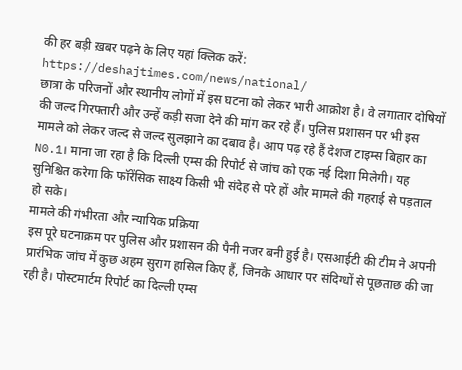की हर बड़ी ख़बर पढ़ने के लिए यहां क्लिक करें: https://deshajtimes.com/news/national/
छात्रा के परिजनों और स्थानीय लोगों में इस घटना को लेकर भारी आक्रोश है। वे लगातार दोषियों की जल्द गिरफ्तारी और उन्हें कड़ी सजा देने की मांग कर रहे हैं। पुलिस प्रशासन पर भी इस मामले को लेकर जल्द से जल्द सुलझाने का दबाव है। आप पढ़ रहे हैं देशज टाइम्स बिहार का N0.1। माना जा रहा है कि दिल्ली एम्स की रिपोर्ट से जांच को एक नई दिशा मिलेगी। यह सुनिश्चित करेगा कि फॉरेंसिक साक्ष्य किसी भी संदेह से परे हों और मामले की गहराई से पड़ताल हो सके।
मामले की गंभीरता और न्यायिक प्रक्रिया
इस पूरे घटनाक्रम पर पुलिस और प्रशासन की पैनी नजर बनी हुई है। एसआईटी की टीम ने अपनी प्रारंभिक जांच में कुछ अहम सुराग हासिल किए हैं, जिनके आधार पर संदिग्धों से पूछताछ की जा रही है। पोस्टमार्टम रिपोर्ट का दिल्ली एम्स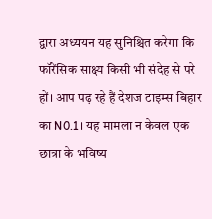द्वारा अध्ययन यह सुनिश्चित करेगा कि फॉरेंसिक साक्ष्य किसी भी संदेह से परे हों। आप पढ़ रहे हैं देशज टाइम्स बिहार का N0.1। यह मामला न केवल एक छात्रा के भविष्य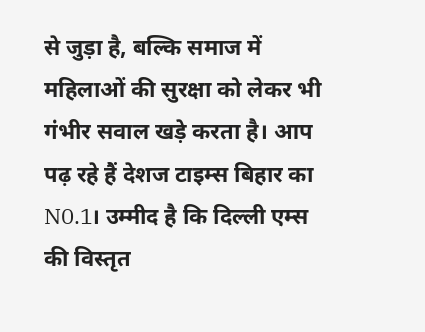से जुड़ा है, बल्कि समाज में महिलाओं की सुरक्षा को लेकर भी गंभीर सवाल खड़े करता है। आप पढ़ रहे हैं देशज टाइम्स बिहार का N0.1। उम्मीद है कि दिल्ली एम्स की विस्तृत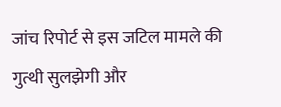जांच रिपोर्ट से इस जटिल मामले की गुत्थी सुलझेगी और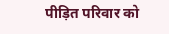पीड़ित परिवार को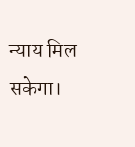न्याय मिल सकेगा।